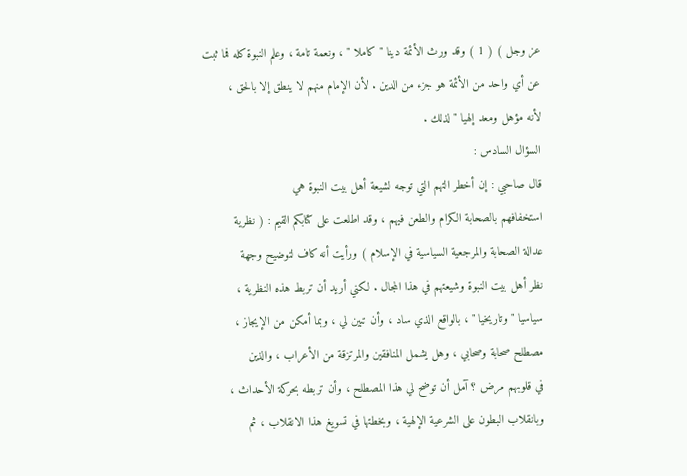عز وجل ) ( 1 ) وقد ورث الأئمة دينا " كاملا " ، ونعمة تامة ، وعلم النبوة كله فما ثبت
عن أي واحد من الأئمة هو جزء من الدين . لأن الإمام منهم لا ينطق إلا بالحق ،
لأنه مؤهل ومعد إلهيا " لذلك .
السؤال السادس :
قال صاحبي : إن أخطر التهم التي توجه لشيعة أهل بيت النبوة هي
استخفافهم بالصحابة الكرام والطعن فيهم ، وقد اطلعت على كتابكم القيم : ( نظرية
عدالة الصحابة والمرجعية السياسية في الإسلام ) ورأيت أنه كاف لتوضيح وجهة
نظر أهل بيت النبوة وشيعتهم في هذا المجال . لكني أريد أن تربط هذه النظرية ،
سياسيا " وتاريخيا " ، بالواقع الذي ساد ، وأن تبين لي ، وبما أمكن من الإيجاز ،
مصطلح صحابة وصحابي ، وهل يشمل المنافقين والمرتزقة من الأعراب ، والذين
في قلوبهم مرض ؟ آمل أن توضح لي هذا المصطلح ، وأن تربطه بحركة الأحداث ،
وبانقلاب البطون على الشرعية الإلهية ، وبخطتها في تسويغ هذا الانقلاب ، ثم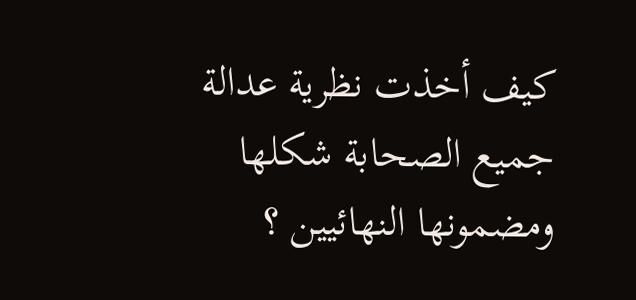كيف أخذت نظرية عدالة جميع الصحابة شكلها ومضمونها النهائيين ؟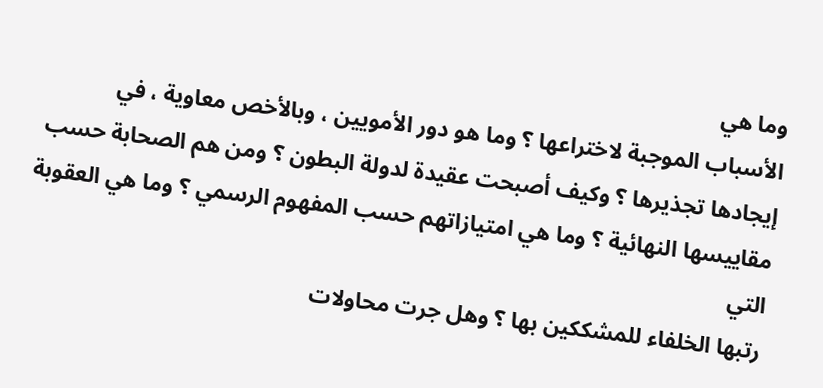وما هي
الأسباب الموجبة لاختراعها ؟ وما هو دور الأمويين ، وبالأخص معاوية ، في
إيجادها تجذيرها ؟ وكيف أصبحت عقيدة لدولة البطون ؟ ومن هم الصحابة حسب
مقاييسها النهائية ؟ وما هي امتيازاتهم حسب المفهوم الرسمي ؟ وما هي العقوبة التي
رتبها الخلفاء للمشككين بها ؟ وهل جرت محاولات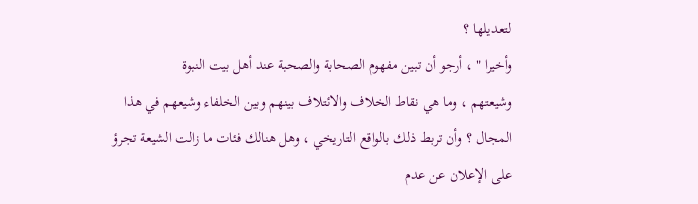لتعديلها ؟
وأخيرا " ، أرجو أن تبين مفهوم الصحابة والصحبة عند أهل بيت النبوة
وشيعتهم ، وما هي نقاط الخلاف والائتلاف بينهم وبين الخلفاء وشيعهم في هذا
المجال ؟ وأن تربط ذلك بالواقع التاريخي ، وهل هنالك فئات ما زالت الشيعة تجرؤ
على الإعلان عن عدم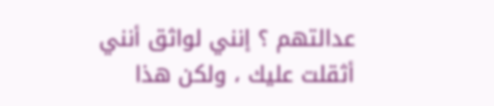عدالتهم ؟ إنني لواثق أنني أثقلت عليك ، ولكن هذا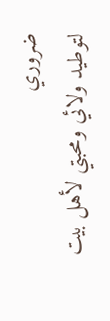ضروري
لتوطيد ولائي ومحبتي لأهل بيت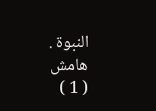النبوة .
هامش
( 1 )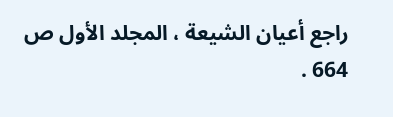راجع أعيان الشيعة ، المجلد الأول ص 664 .